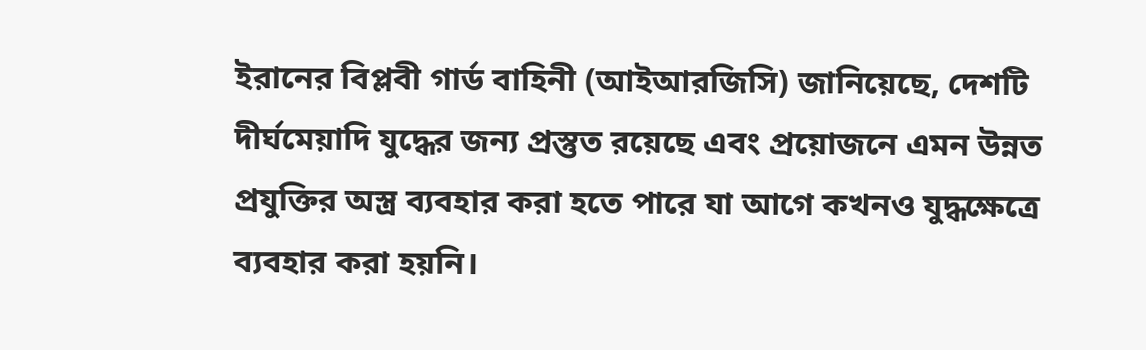ইরানের বিপ্লবী গার্ড বাহিনী (আইআরজিসি) জানিয়েছে, দেশটি দীর্ঘমেয়াদি যুদ্ধের জন্য প্রস্তুত রয়েছে এবং প্রয়োজনে এমন উন্নত প্রযুক্তির অস্ত্র ব্যবহার করা হতে পারে যা আগে কখনও যুদ্ধক্ষেত্রে ব্যবহার করা হয়নি।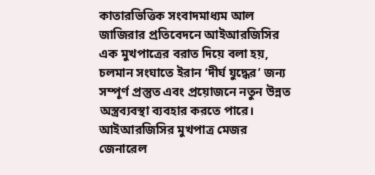কাতারভিত্তিক সংবাদমাধ্যম আল জাজিরার প্রতিবেদনে আইআরজিসির এক মুখপাত্রের বরাত দিয়ে বলা হয়, চলমান সংঘাতে ইরান ‘দীর্ঘ যুদ্ধের’ জন্য সম্পূর্ণ প্রস্তুত এবং প্রয়োজনে নতুন উন্নত অস্ত্রব্যবস্থা ব্যবহার করতে পারে।
আইআরজিসির মুখপাত্র মেজর জেনারেল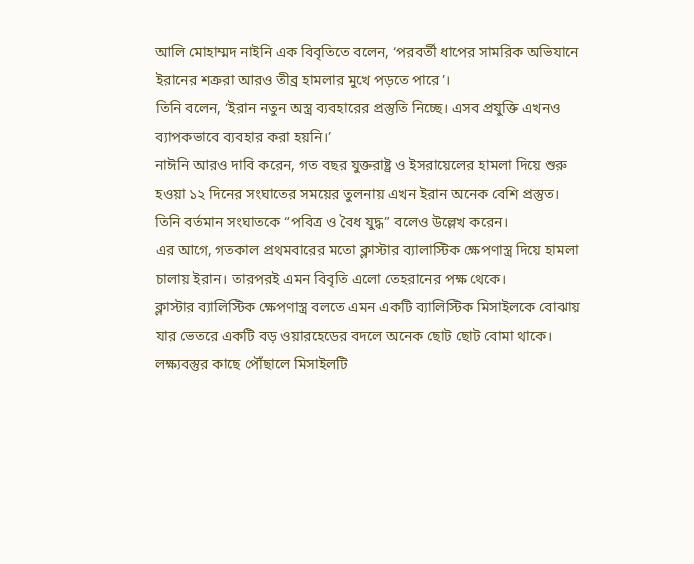আলি মোহাম্মদ নাইনি এক বিবৃতিতে বলেন, ‘পরবর্তী ধাপের সামরিক অভিযানে ইরানের শত্রুরা আরও তীব্র হামলার মুখে পড়তে পারে’।
তিনি বলেন, ‘ইরান নতুন অস্ত্র ব্যবহারের প্রস্তুতি নিচ্ছে। এসব প্রযুক্তি এখনও ব্যাপকভাবে ব্যবহার করা হয়নি।’
নাঈনি আরও দাবি করেন, গত বছর যুক্তরাষ্ট্র ও ইসরায়েলের হামলা দিয়ে শুরু হওয়া ১২ দিনের সংঘাতের সময়ের তুলনায় এখন ইরান অনেক বেশি প্রস্তুত। তিনি বর্তমান সংঘাতকে “পবিত্র ও বৈধ যুদ্ধ” বলেও উল্লেখ করেন।
এর আগে, গতকাল প্রথমবারের মতো ক্লাস্টার ব্যালাস্টিক ক্ষেপণাস্ত্র দিয়ে হামলা চালায় ইরান। তারপরই এমন বিবৃতি এলো তেহরানের পক্ষ থেকে।
ক্লাস্টার ব্যালিস্টিক ক্ষেপণাস্ত্র বলতে এমন একটি ব্যালিস্টিক মিসাইলকে বোঝায় যার ভেতরে একটি বড় ওয়ারহেডের বদলে অনেক ছোট ছোট বোমা থাকে। লক্ষ্যবস্তুর কাছে পৌঁছালে মিসাইলটি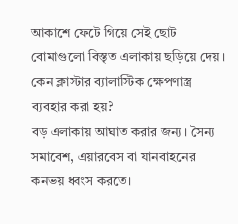আকাশে ফেটে গিয়ে সেই ছোট বোমাগুলো বিস্তৃত এলাকায় ছড়িয়ে দেয়।
কেন ক্লাস্টার ব্যালাস্টিক ক্ষেপণাস্ত্র ব্যবহার করা হয়?
বড় এলাকায় আঘাত করার জন্য। সৈন্য সমাবেশ, এয়ারবেস বা যানবাহনের কনভয় ধ্বংস করতে।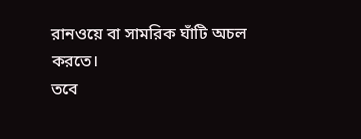রানওয়ে বা সামরিক ঘাঁটি অচল করতে।
তবে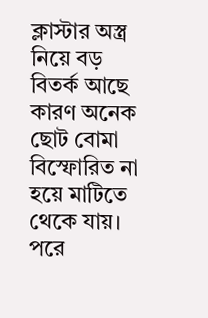ক্লাস্টার অস্ত্র নিয়ে বড় বিতর্ক আছে কারণ অনেক ছোট বোমা বিস্ফোরিত না হয়ে মাটিতে থেকে যায়। পরে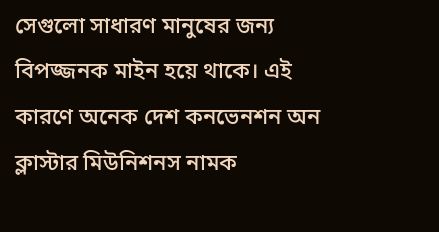সেগুলো সাধারণ মানুষের জন্য বিপজ্জনক মাইন হয়ে থাকে। এই কারণে অনেক দেশ কনভেনশন অন ক্লাস্টার মিউনিশনস নামক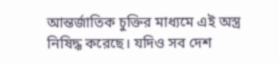আন্তর্জাতিক চুক্তির মাধ্যমে এই অস্ত্র নিষিদ্ধ করেছে। যদিও সব দেশ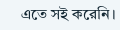এতে সই করেনি।